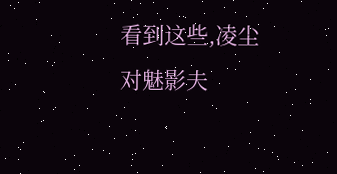看到这些,凌尘对魅影夫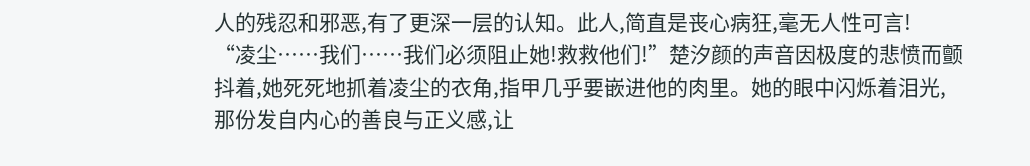人的残忍和邪恶,有了更深一层的认知。此人,简直是丧心病狂,毫无人性可言!
“凌尘……我们……我们必须阻止她!救救他们!”楚汐颜的声音因极度的悲愤而颤抖着,她死死地抓着凌尘的衣角,指甲几乎要嵌进他的肉里。她的眼中闪烁着泪光,那份发自内心的善良与正义感,让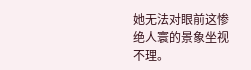她无法对眼前这惨绝人寰的景象坐视不理。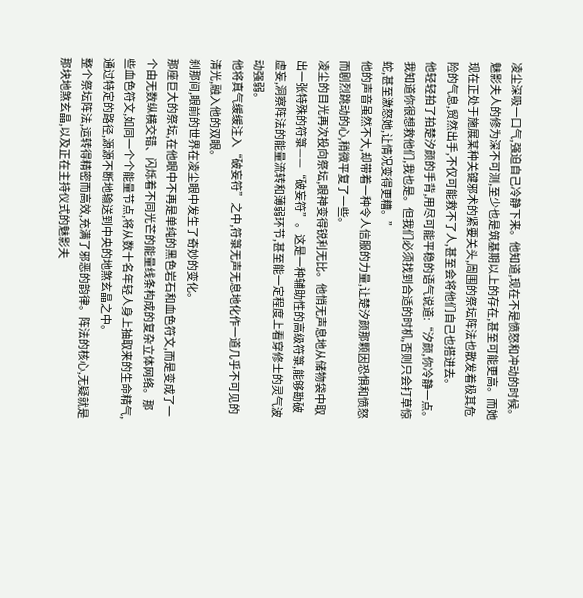凌尘深吸一口气,强迫自己冷静下来。他知道,现在不是愤怒和冲动的时候。魅影夫人的修为深不可测,至少也是筑基期以上的存在,甚至可能更高。而她现在正处于施展某种关键邪术的紧要关头,周围的祭坛阵法也散发着极其危险的气息,贸然出手,不仅可能救不了人,甚至会将他们自己也搭进去。
他轻轻拍了拍楚汐颜的手背,用尽可能平稳的语气说道:“汐颜,你冷静一点。我知道你很想救他们,我也是。但我们必须找到合适的时机,否则只会打草惊蛇,甚至激怒她,让情况变得更糟。”
他的声音虽然不大,却带着一种令人信服的力量,让楚汐颜那颗因恐惧和愤怒而剧烈跳动的心,稍微平复了一些。
凌尘的目光再次投向祭坛,眼神变得锐利无比。他悄无声息地从储物袋中取出一张特殊的符箓——“破妄符”。这是一种辅助性的高级符箓,能够勘破虚妄,洞察阵法的能量流转和薄弱环节,甚至能一定程度上看穿修士的灵气波动强弱。
他将真气缓缓注入“破妄符”之中,符箓无声无息地化作一道几乎不可见的清光,融入他的双眼。
刹那间,眼前的世界在凌尘眼中发生了奇妙的变化。
那座巨大的祭坛,在他眼中不再是单纯的黑色岩石和血色符文,而是变成了一个由无数纵横交错、闪烁着不同光芒的能量线条构成的复杂立体网络。那些血色符文,如同一个个能量节点,将从数十名年轻人身上抽取来的生命精气,通过特定的路径,源源不断地输送到中央的地煞玄晶之中。
整个祭坛阵法,运转得精密而高效,充满了邪恶的韵律。阵法的核心,无疑就是那块地煞玄晶,以及正在主持仪式的魅影夫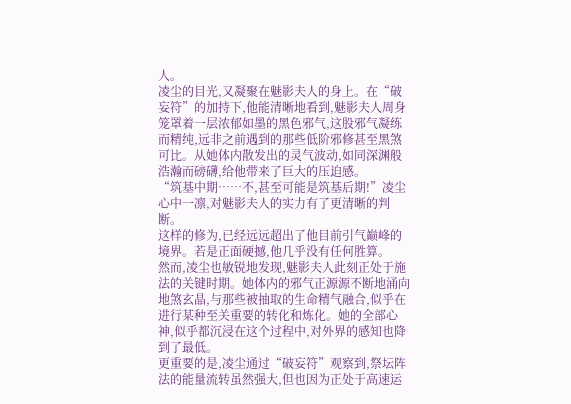人。
凌尘的目光,又凝聚在魅影夫人的身上。在“破妄符”的加持下,他能清晰地看到,魅影夫人周身笼罩着一层浓郁如墨的黑色邪气,这股邪气凝练而精纯,远非之前遇到的那些低阶邪修甚至黑煞可比。从她体内散发出的灵气波动,如同深渊般浩瀚而磅礴,给他带来了巨大的压迫感。
“筑基中期……不,甚至可能是筑基后期!”凌尘心中一凛,对魅影夫人的实力有了更清晰的判断。
这样的修为,已经远远超出了他目前引气巅峰的境界。若是正面硬撼,他几乎没有任何胜算。
然而,凌尘也敏锐地发现,魅影夫人此刻正处于施法的关键时期。她体内的邪气正源源不断地涌向地煞玄晶,与那些被抽取的生命精气融合,似乎在进行某种至关重要的转化和炼化。她的全部心神,似乎都沉浸在这个过程中,对外界的感知也降到了最低。
更重要的是,凌尘通过“破妄符”观察到,祭坛阵法的能量流转虽然强大,但也因为正处于高速运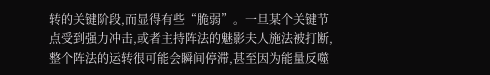转的关键阶段,而显得有些“脆弱”。一旦某个关键节点受到强力冲击,或者主持阵法的魅影夫人施法被打断,整个阵法的运转很可能会瞬间停滞,甚至因为能量反噬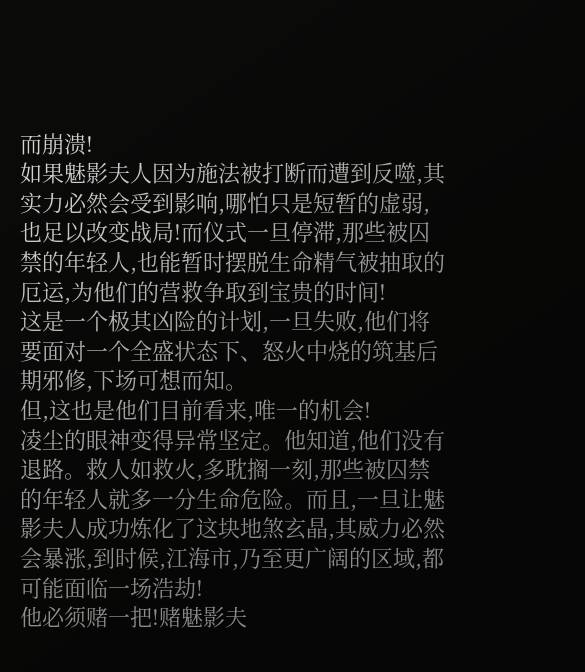而崩溃!
如果魅影夫人因为施法被打断而遭到反噬,其实力必然会受到影响,哪怕只是短暂的虚弱,也足以改变战局!而仪式一旦停滞,那些被囚禁的年轻人,也能暂时摆脱生命精气被抽取的厄运,为他们的营救争取到宝贵的时间!
这是一个极其凶险的计划,一旦失败,他们将要面对一个全盛状态下、怒火中烧的筑基后期邪修,下场可想而知。
但,这也是他们目前看来,唯一的机会!
凌尘的眼神变得异常坚定。他知道,他们没有退路。救人如救火,多耽搁一刻,那些被囚禁的年轻人就多一分生命危险。而且,一旦让魅影夫人成功炼化了这块地煞玄晶,其威力必然会暴涨,到时候,江海市,乃至更广阔的区域,都可能面临一场浩劫!
他必须赌一把!赌魅影夫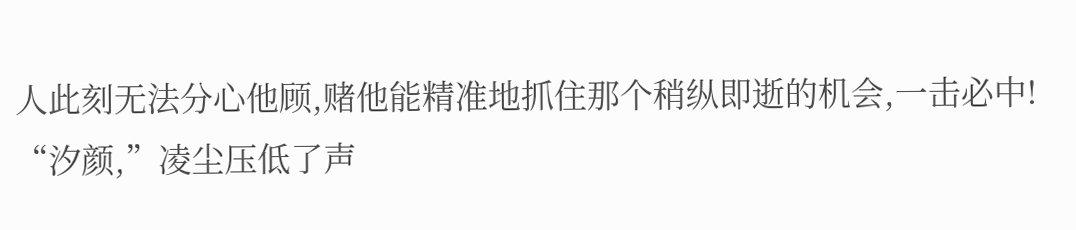人此刻无法分心他顾,赌他能精准地抓住那个稍纵即逝的机会,一击必中!
“汐颜,”凌尘压低了声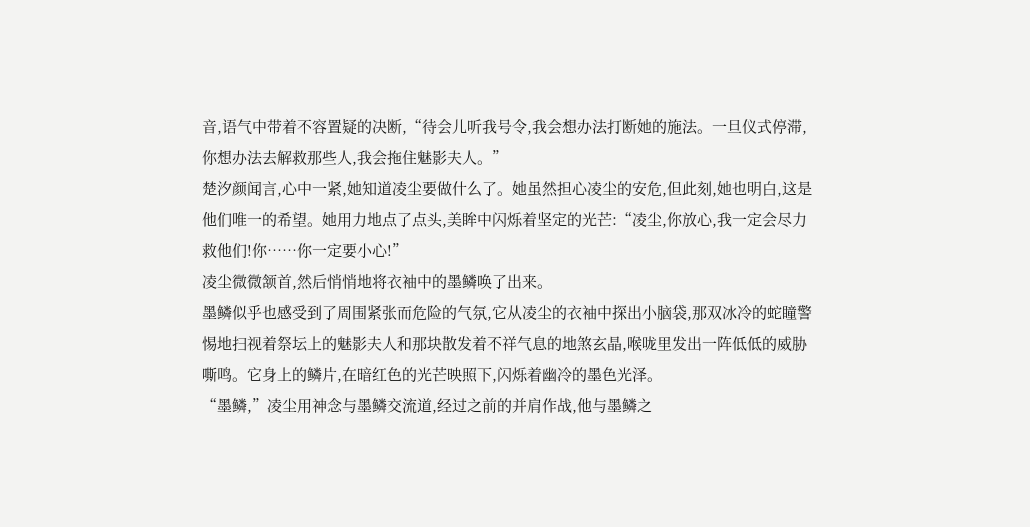音,语气中带着不容置疑的决断,“待会儿听我号令,我会想办法打断她的施法。一旦仪式停滞,你想办法去解救那些人,我会拖住魅影夫人。”
楚汐颜闻言,心中一紧,她知道凌尘要做什么了。她虽然担心凌尘的安危,但此刻,她也明白,这是他们唯一的希望。她用力地点了点头,美眸中闪烁着坚定的光芒:“凌尘,你放心,我一定会尽力救他们!你……你一定要小心!”
凌尘微微颔首,然后悄悄地将衣袖中的墨鳞唤了出来。
墨鳞似乎也感受到了周围紧张而危险的气氛,它从凌尘的衣袖中探出小脑袋,那双冰冷的蛇瞳警惕地扫视着祭坛上的魅影夫人和那块散发着不祥气息的地煞玄晶,喉咙里发出一阵低低的威胁嘶鸣。它身上的鳞片,在暗红色的光芒映照下,闪烁着幽冷的墨色光泽。
“墨鳞,”凌尘用神念与墨鳞交流道,经过之前的并肩作战,他与墨鳞之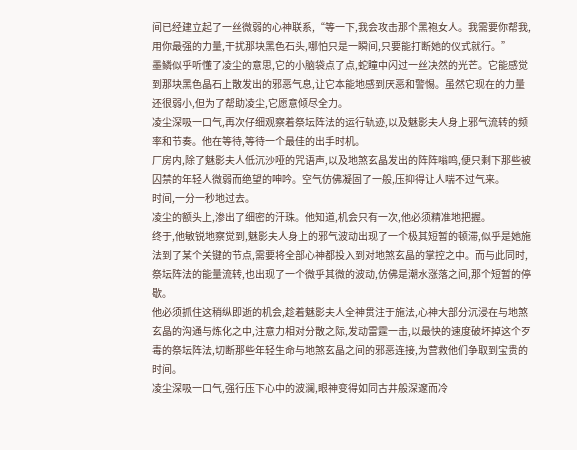间已经建立起了一丝微弱的心神联系,“等一下,我会攻击那个黑袍女人。我需要你帮我,用你最强的力量,干扰那块黑色石头,哪怕只是一瞬间,只要能打断她的仪式就行。”
墨鳞似乎听懂了凌尘的意思,它的小脑袋点了点,蛇瞳中闪过一丝决然的光芒。它能感觉到那块黑色晶石上散发出的邪恶气息,让它本能地感到厌恶和警惕。虽然它现在的力量还很弱小,但为了帮助凌尘,它愿意倾尽全力。
凌尘深吸一口气,再次仔细观察着祭坛阵法的运行轨迹,以及魅影夫人身上邪气流转的频率和节奏。他在等待,等待一个最佳的出手时机。
厂房内,除了魅影夫人低沉沙哑的咒语声,以及地煞玄晶发出的阵阵嗡鸣,便只剩下那些被囚禁的年轻人微弱而绝望的呻吟。空气仿佛凝固了一般,压抑得让人喘不过气来。
时间,一分一秒地过去。
凌尘的额头上,渗出了细密的汗珠。他知道,机会只有一次,他必须精准地把握。
终于,他敏锐地察觉到,魅影夫人身上的邪气波动出现了一个极其短暂的顿滞,似乎是她施法到了某个关键的节点,需要将全部心神都投入到对地煞玄晶的掌控之中。而与此同时,祭坛阵法的能量流转,也出现了一个微乎其微的波动,仿佛是潮水涨落之间,那个短暂的停歇。
他必须抓住这稍纵即逝的机会,趁着魅影夫人全神贯注于施法,心神大部分沉浸在与地煞玄晶的沟通与炼化之中,注意力相对分散之际,发动雷霆一击,以最快的速度破坏掉这个歹毒的祭坛阵法,切断那些年轻生命与地煞玄晶之间的邪恶连接,为营救他们争取到宝贵的时间。
凌尘深吸一口气,强行压下心中的波澜,眼神变得如同古井般深邃而冷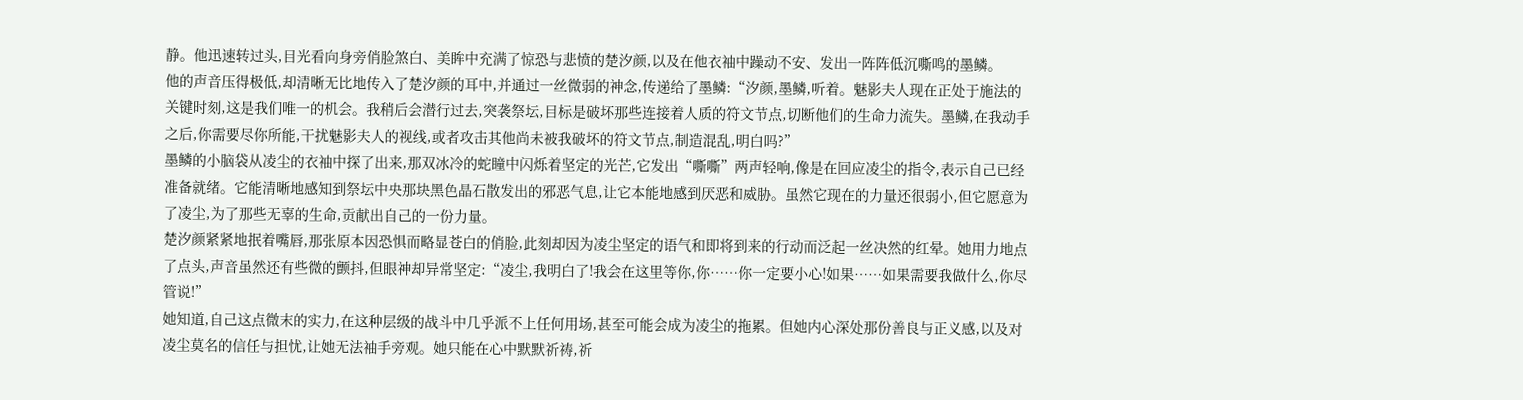静。他迅速转过头,目光看向身旁俏脸煞白、美眸中充满了惊恐与悲愤的楚汐颜,以及在他衣袖中躁动不安、发出一阵阵低沉嘶鸣的墨鳞。
他的声音压得极低,却清晰无比地传入了楚汐颜的耳中,并通过一丝微弱的神念,传递给了墨鳞:“汐颜,墨鳞,听着。魅影夫人现在正处于施法的关键时刻,这是我们唯一的机会。我稍后会潜行过去,突袭祭坛,目标是破坏那些连接着人质的符文节点,切断他们的生命力流失。墨鳞,在我动手之后,你需要尽你所能,干扰魅影夫人的视线,或者攻击其他尚未被我破坏的符文节点,制造混乱,明白吗?”
墨鳞的小脑袋从凌尘的衣袖中探了出来,那双冰冷的蛇瞳中闪烁着坚定的光芒,它发出“嘶嘶”两声轻响,像是在回应凌尘的指令,表示自己已经准备就绪。它能清晰地感知到祭坛中央那块黑色晶石散发出的邪恶气息,让它本能地感到厌恶和威胁。虽然它现在的力量还很弱小,但它愿意为了凌尘,为了那些无辜的生命,贡献出自己的一份力量。
楚汐颜紧紧地抿着嘴唇,那张原本因恐惧而略显苍白的俏脸,此刻却因为凌尘坚定的语气和即将到来的行动而泛起一丝决然的红晕。她用力地点了点头,声音虽然还有些微的颤抖,但眼神却异常坚定:“凌尘,我明白了!我会在这里等你,你……你一定要小心!如果……如果需要我做什么,你尽管说!”
她知道,自己这点微末的实力,在这种层级的战斗中几乎派不上任何用场,甚至可能会成为凌尘的拖累。但她内心深处那份善良与正义感,以及对凌尘莫名的信任与担忧,让她无法袖手旁观。她只能在心中默默祈祷,祈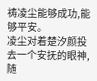祷凌尘能够成功,能够平安。
凌尘对着楚汐颜投去一个安抚的眼神,随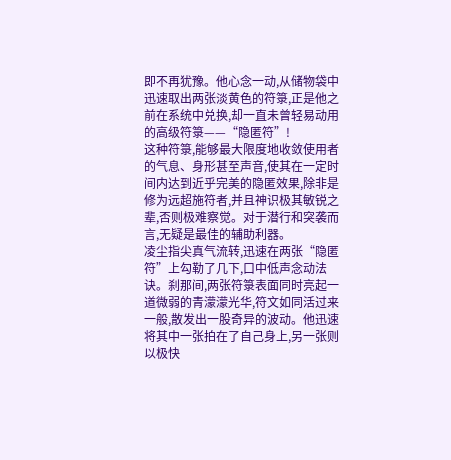即不再犹豫。他心念一动,从储物袋中迅速取出两张淡黄色的符箓,正是他之前在系统中兑换,却一直未曾轻易动用的高级符箓——“隐匿符”!
这种符箓,能够最大限度地收敛使用者的气息、身形甚至声音,使其在一定时间内达到近乎完美的隐匿效果,除非是修为远超施符者,并且神识极其敏锐之辈,否则极难察觉。对于潜行和突袭而言,无疑是最佳的辅助利器。
凌尘指尖真气流转,迅速在两张“隐匿符”上勾勒了几下,口中低声念动法诀。刹那间,两张符箓表面同时亮起一道微弱的青濛濛光华,符文如同活过来一般,散发出一股奇异的波动。他迅速将其中一张拍在了自己身上,另一张则以极快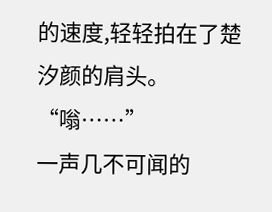的速度,轻轻拍在了楚汐颜的肩头。
“嗡……”
一声几不可闻的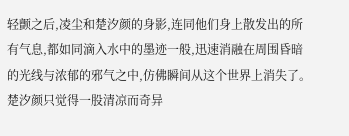轻颤之后,凌尘和楚汐颜的身影,连同他们身上散发出的所有气息,都如同滴入水中的墨迹一般,迅速消融在周围昏暗的光线与浓郁的邪气之中,仿佛瞬间从这个世界上消失了。
楚汐颜只觉得一股清凉而奇异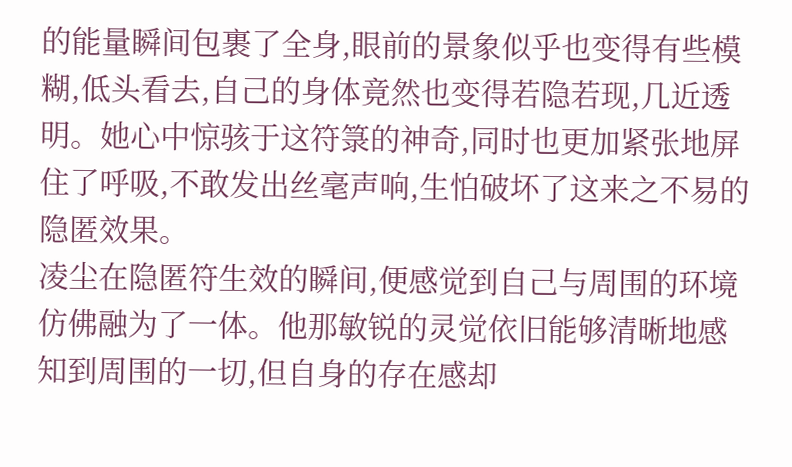的能量瞬间包裹了全身,眼前的景象似乎也变得有些模糊,低头看去,自己的身体竟然也变得若隐若现,几近透明。她心中惊骇于这符箓的神奇,同时也更加紧张地屏住了呼吸,不敢发出丝毫声响,生怕破坏了这来之不易的隐匿效果。
凌尘在隐匿符生效的瞬间,便感觉到自己与周围的环境仿佛融为了一体。他那敏锐的灵觉依旧能够清晰地感知到周围的一切,但自身的存在感却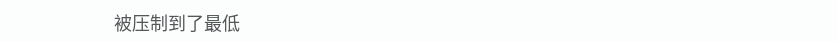被压制到了最低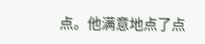点。他满意地点了点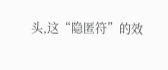头,这“隐匿符”的效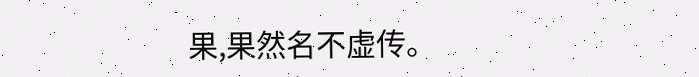果,果然名不虚传。